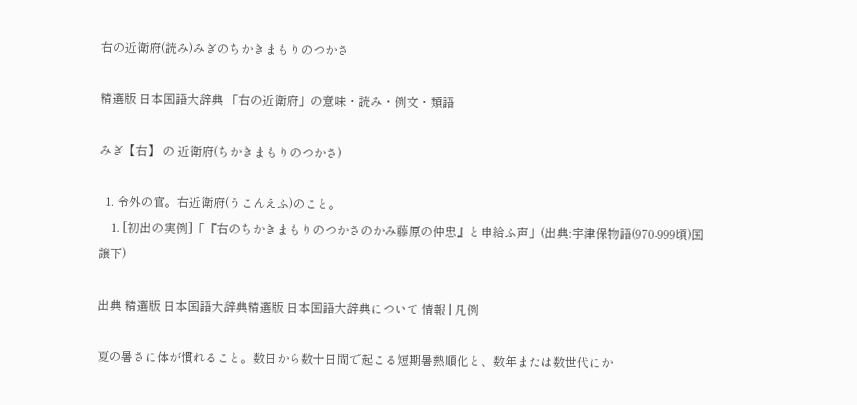右の近衛府(読み)みぎのちかきまもりのつかさ

精選版 日本国語大辞典 「右の近衛府」の意味・読み・例文・類語

みぎ【右】 の 近衛府(ちかきまもりのつかさ)

  1. 令外の官。右近衛府(うこんえふ)のこと。
    1. [初出の実例]「『右のちかきまもりのつかさのかみ藤原の仲忠』と申給ふ声」(出典:宇津保物語(970‐999頃)国譲下)

出典 精選版 日本国語大辞典精選版 日本国語大辞典について 情報 | 凡例

夏の暑さに体が慣れること。数日から数十日間で起こる短期暑熱順化と、数年または数世代にか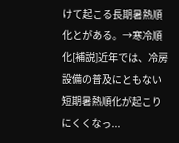けて起こる長期暑熱順化とがある。→寒冷順化[補説]近年では、冷房設備の普及にともない短期暑熱順化が起こりにくくなっ...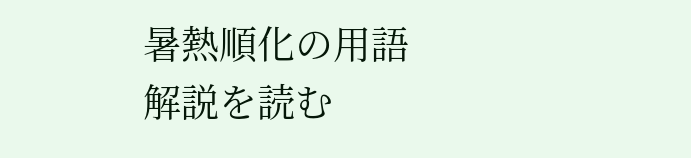暑熱順化の用語解説を読む